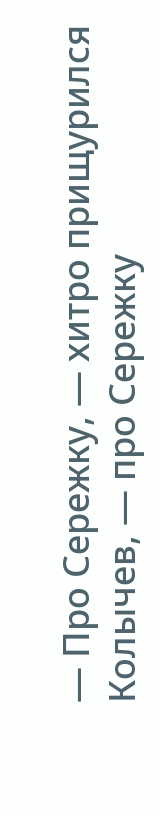— Про Сережку, — хитро прищурился Колычев, — про Сережку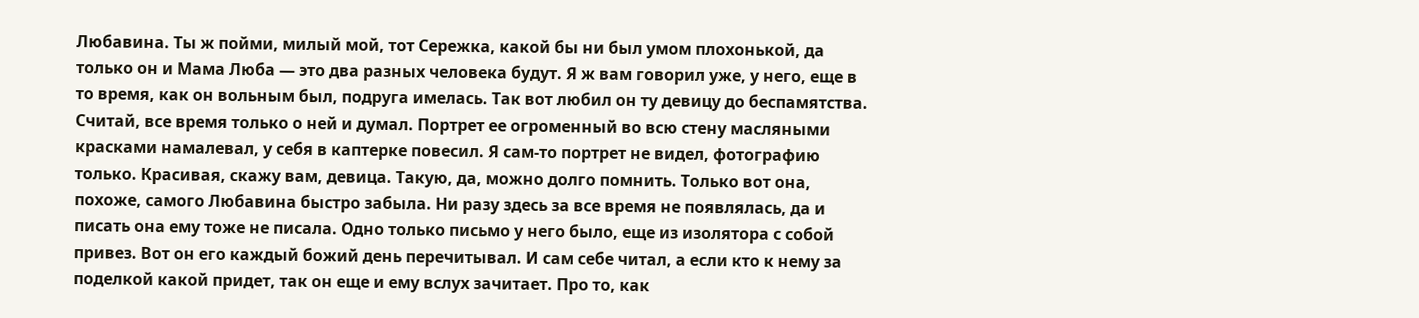Любавина. Ты ж пойми, милый мой, тот Сережка, какой бы ни был умом плохонькой, да только он и Мама Люба — это два разных человека будут. Я ж вам говорил уже, у него, еще в то время, как он вольным был, подруга имелась. Так вот любил он ту девицу до беспамятства. Считай, все время только о ней и думал. Портрет ее огроменный во всю стену масляными красками намалевал, у себя в каптерке повесил. Я сам-то портрет не видел, фотографию только. Красивая, скажу вам, девица. Такую, да, можно долго помнить. Только вот она, похоже, самого Любавина быстро забыла. Ни разу здесь за все время не появлялась, да и писать она ему тоже не писала. Одно только письмо у него было, еще из изолятора с собой привез. Вот он его каждый божий день перечитывал. И сам себе читал, а если кто к нему за поделкой какой придет, так он еще и ему вслух зачитает. Про то, как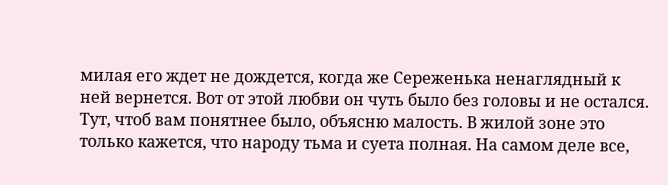милая его ждет не дождется, когда же Сереженька ненаглядный к ней вернется. Вот от этой любви он чуть было без головы и не остался. Тут, чтоб вам понятнее было, объясню малость. В жилой зоне это только кажется, что народу тьма и суета полная. На самом деле все,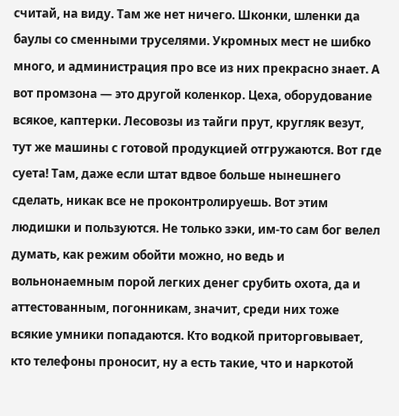считай, на виду. Там же нет ничего. Шконки, шленки да баулы со сменными труселями. Укромных мест не шибко много, и администрация про все из них прекрасно знает. А вот промзона — это другой коленкор. Цеха, оборудование всякое, каптерки. Лесовозы из тайги прут, кругляк везут, тут же машины с готовой продукцией отгружаются. Вот где суета! Там, даже если штат вдвое больше нынешнего сделать, никак все не проконтролируешь. Вот этим людишки и пользуются. Не только зэки, им-то сам бог велел думать, как режим обойти можно, но ведь и вольнонаемным порой легких денег срубить охота, да и аттестованным, погонникам, значит, среди них тоже всякие умники попадаются. Кто водкой приторговывает, кто телефоны проносит, ну а есть такие, что и наркотой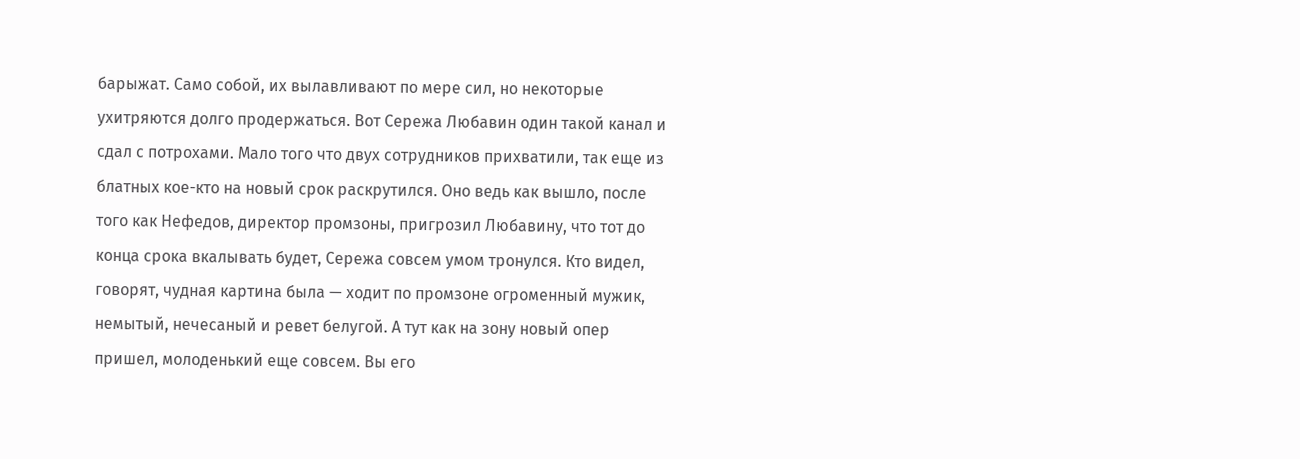барыжат. Само собой, их вылавливают по мере сил, но некоторые ухитряются долго продержаться. Вот Сережа Любавин один такой канал и сдал с потрохами. Мало того что двух сотрудников прихватили, так еще из блатных кое-кто на новый срок раскрутился. Оно ведь как вышло, после того как Нефедов, директор промзоны, пригрозил Любавину, что тот до конца срока вкалывать будет, Сережа совсем умом тронулся. Кто видел, говорят, чудная картина была — ходит по промзоне огроменный мужик, немытый, нечесаный и ревет белугой. А тут как на зону новый опер пришел, молоденький еще совсем. Вы его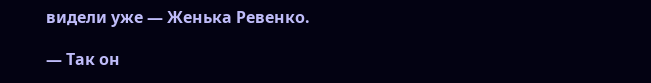видели уже — Женька Ревенко.

— Так он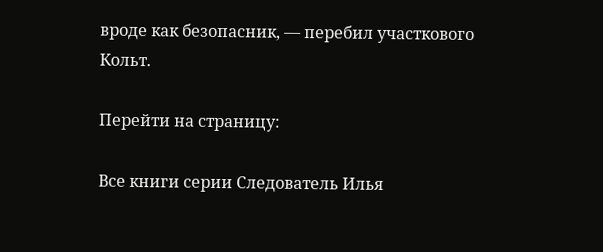вроде как безопасник, — перебил участкового Кольт.

Перейти на страницу:

Все книги серии Следователь Илья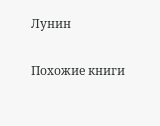Лунин

Похожие книги